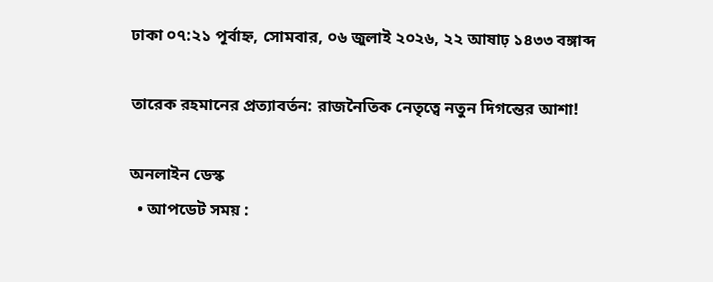ঢাকা ০৭:২১ পূর্বাহ্ন, সোমবার, ০৬ জুলাই ২০২৬, ২২ আষাঢ় ১৪৩৩ বঙ্গাব্দ

তারেক রহমানের প্রত্যাবর্তন: রাজনৈতিক নেতৃত্বে নতুন দিগন্তের আশা!

অনলাইন ডেস্ক
  • আপডেট সময় :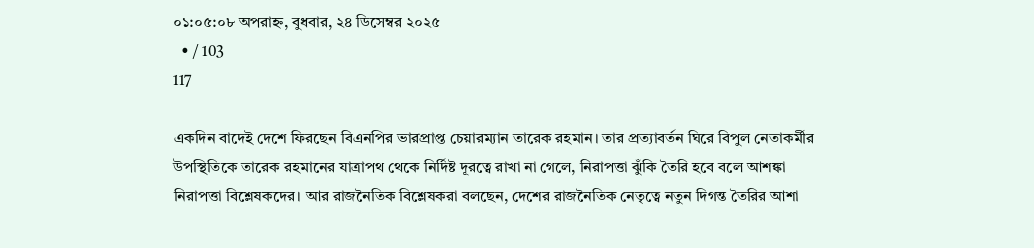০১:০৫:০৮ অপরাহ্ন, বুধবার, ২৪ ডিসেম্বর ২০২৫
  • / 103
117

একদিন বাদেই দেশে ফিরছেন বিএনপির ভারপ্রাপ্ত চেয়ারম্যান তারেক রহমান। তার প্রত্যাবর্তন ঘিরে বিপুল নেতাকর্মীর উপস্থিতিকে তারেক রহমানের যাত্রাপথ থেকে নির্দিষ্ট দূরত্বে রাখা না গেলে, নিরাপত্তা ঝুঁকি তৈরি হবে বলে আশঙ্কা নিরাপত্তা বিশ্লেষকদের। আর রাজনৈতিক বিশ্লেষকরা বলছেন, দেশের রাজনৈতিক নেতৃত্বে নতুন দিগন্ত তৈরির আশা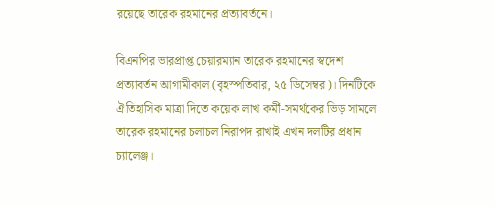রয়েছে তারেক রহমানের প্রত্যাবর্তনে।

বিএনপির ভারপ্রাপ্ত চেয়ারম্যান তারেক রহমানের স্বদেশ প্রত্যাবর্তন আগামীকাল (বৃহস্পতিবার, ২৫ ডিসেম্বর)। দিনটিকে ঐতিহাসিক মাত্রা দিতে কয়েক লাখ কর্মী-সমর্থকের ভিড় সামলে তারেক রহমানের চলাচল নিরাপদ রাখাই এখন দলটির প্রধান চ্যালেঞ্জ।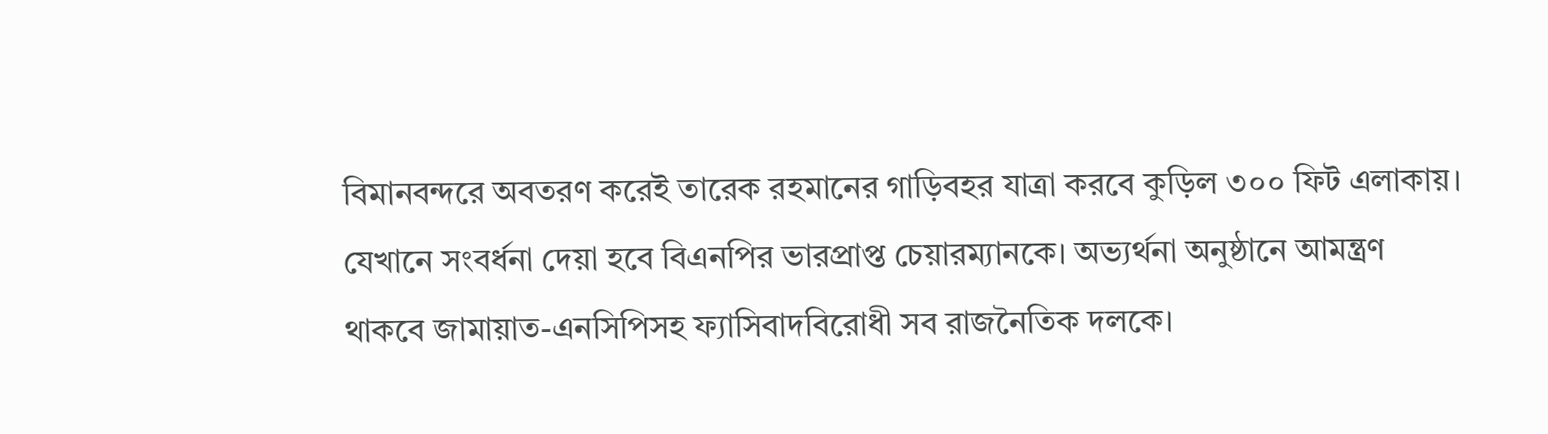বিমানবন্দরে অবতরণ করেই তারেক রহমানের গাড়িবহর যাত্রা করবে কুড়িল ৩০০ ফিট এলাকায়। যেখানে সংবর্ধনা দেয়া হবে বিএনপির ভারপ্রাপ্ত চেয়ারম্যানকে। অভ্যর্থনা অনুষ্ঠানে আমন্ত্রণ থাকবে জামায়াত-এনসিপিসহ ফ্যাসিবাদবিরোধী সব রাজনৈতিক দলকে।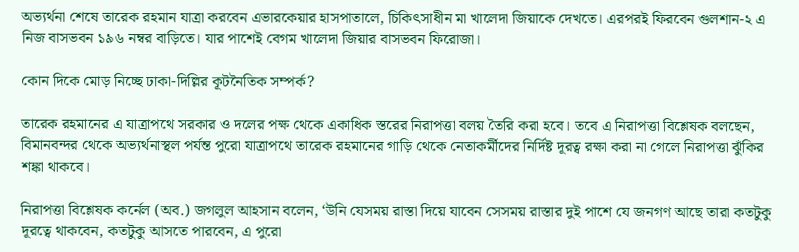অভ্যর্থনা শেষে তারেক রহমান যাত্রা করবেন এভারকেয়ার হাসপাতালে, চিকিৎসাধীন মা খালেদা জিয়াকে দেখতে। এরপরই ফিরবেন গুলশান-২ এ নিজ বাসভবন ১৯৬ নম্বর বাড়িতে। যার পাশেই বেগম খালেদা জিয়ার বাসভবন ফিরোজা।

কোন দিকে মোড় নিচ্ছে ঢাকা-দিল্লির কূটনৈতিক সম্পর্ক?

তারেক রহমানের এ যাত্রাপথে সরকার ও দলের পক্ষ থেকে একাধিক স্তরের নিরাপত্তা বলয় তৈরি করা হবে। তবে এ নিরাপত্তা বিশ্লেষক বলছেন, বিমানবন্দর থেকে অভ্যর্থনাস্থল পর্যন্ত পুরো যাত্রাপথে তারেক রহমানের গাড়ি থেকে নেতাকর্মীদের নির্দিষ্ট দূরত্ব রক্ষা করা না গেলে নিরাপত্তা ঝুঁকির শঙ্কা থাকবে।

নিরাপত্তা বিশ্লেষক কর্নেল (অব.) জগলুল আহসান বলেন, ‘উনি যেসময় রাস্তা দিয়ে যাবেন সেসময় রাস্তার দুই পাশে যে জনগণ আছে তারা কতটুকু দূরত্বে থাকবেন, কতটুকু আসতে পারবেন, এ পুরো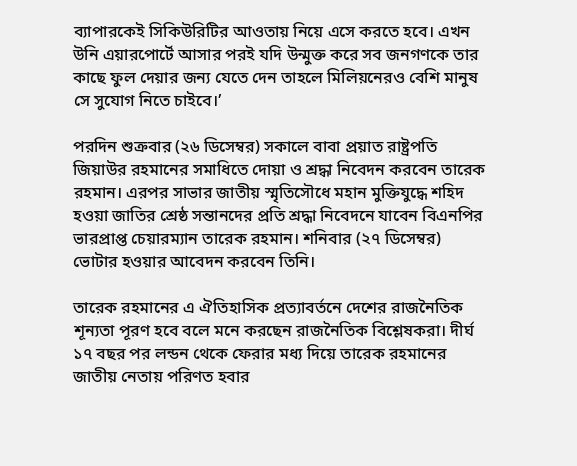ব্যাপারকেই সিকিউরিটির আওতায় নিয়ে এসে করতে হবে। এখন উনি এয়ারপোর্টে আসার পরই যদি উন্মুক্ত করে সব জনগণকে তার কাছে ফুল দেয়ার জন্য যেতে দেন তাহলে মিলিয়নেরও বেশি মানুষ সে সুযোগ নিতে চাইবে।’

পরদিন শুক্রবার (২৬ ডিসেম্বর) সকালে বাবা প্রয়াত রাষ্ট্রপতি জিয়াউর রহমানের সমাধিতে দোয়া ও শ্রদ্ধা নিবেদন করবেন তারেক রহমান। এরপর সাভার জাতীয় স্মৃতিসৌধে মহান মুক্তিযুদ্ধে শহিদ হওয়া জাতির শ্রেষ্ঠ সন্তানদের প্রতি শ্রদ্ধা নিবেদনে যাবেন বিএনপির ভারপ্রাপ্ত চেয়ারম্যান তারেক রহমান। শনিবার (২৭ ডিসেম্বর) ভোটার হওয়ার আবেদন করবেন তিনি।

তারেক রহমানের এ ঐতিহাসিক প্রত্যাবর্তনে দেশের রাজনৈতিক শূন্যতা পূরণ হবে বলে মনে করছেন রাজনৈতিক বিশ্লেষকরা। দীর্ঘ ১৭ বছর পর লন্ডন থেকে ফেরার মধ্য দিয়ে তারেক রহমানের জাতীয় নেতায় পরিণত হবার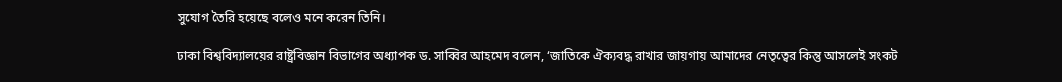সুযোগ তৈরি হয়েছে বলেও মনে করেন তিনি।

ঢাকা বিশ্ববিদ্যালয়ের রাষ্ট্রবিজ্ঞান বিভাগের অধ্যাপক ড. সাব্বির আহমেদ বলেন, ‘জাতিকে ঐক্যবদ্ধ রাখার জায়গায় আমাদের নেতৃত্বের কিন্তু আসলেই সংকট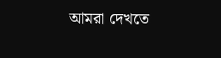আমরা দেখতে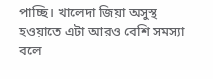পাচ্ছি। খালেদা জিয়া অসুস্থ হওয়াতে এটা আরও বেশি সমস্যা বলে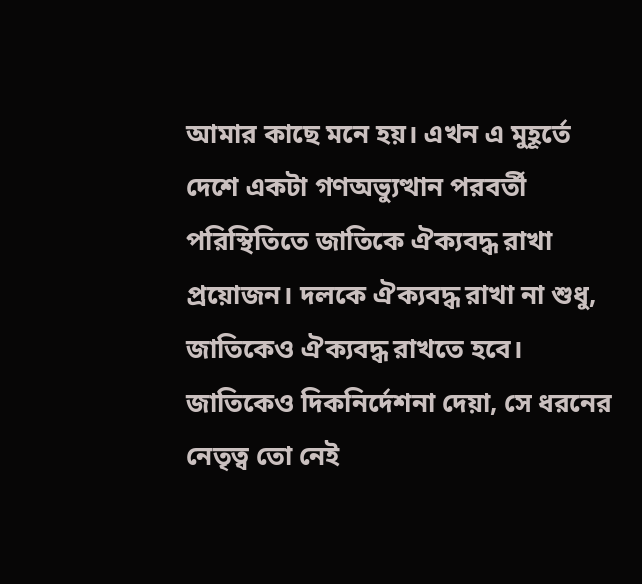আমার কাছে মনে হয়। এখন এ মুহূর্তে দেশে একটা গণঅভ্যুত্থান পরবর্তী পরিস্থিতিতে জাতিকে ঐক্যবদ্ধ রাখা প্রয়োজন। দলকে ঐক্যবদ্ধ রাখা না শুধু, জাতিকেও ঐক্যবদ্ধ রাখতে হবে। জাতিকেও দিকনির্দেশনা দেয়া, সে ধরনের নেতৃত্ব তো নেই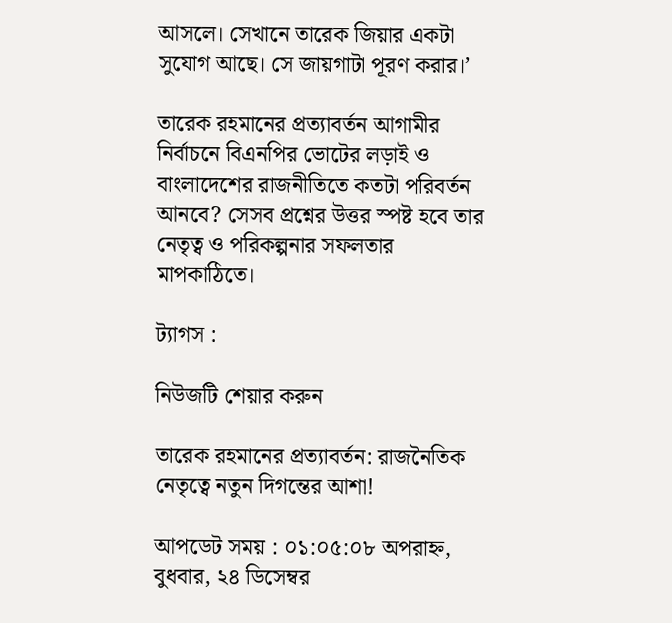আসলে। সেখানে তারেক জিয়ার একটা সুযোগ আছে। সে জায়গাটা পূরণ করার।’

তারেক রহমানের প্রত্যাবর্তন আগামীর নির্বাচনে বিএনপির ভোটের লড়াই ও বাংলাদেশের রাজনীতিতে কতটা পরিবর্তন আনবে? সেসব প্রশ্নের উত্তর স্পষ্ট হবে তার নেতৃত্ব ও পরিকল্পনার সফলতার মাপকাঠিতে।

ট্যাগস :

নিউজটি শেয়ার করুন

তারেক রহমানের প্রত্যাবর্তন: রাজনৈতিক নেতৃত্বে নতুন দিগন্তের আশা!

আপডেট সময় : ০১:০৫:০৮ অপরাহ্ন, বুধবার, ২৪ ডিসেম্বর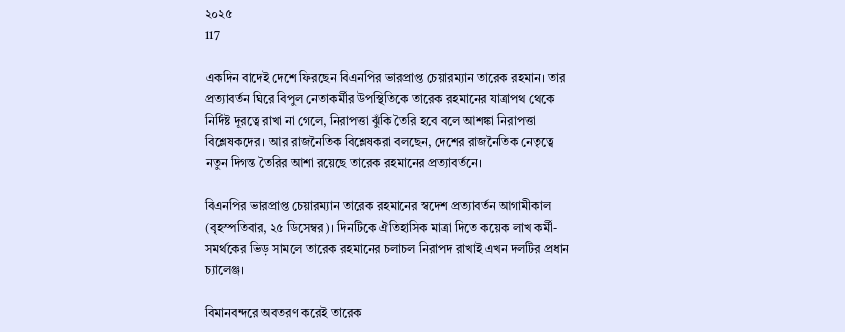২০২৫
117

একদিন বাদেই দেশে ফিরছেন বিএনপির ভারপ্রাপ্ত চেয়ারম্যান তারেক রহমান। তার প্রত্যাবর্তন ঘিরে বিপুল নেতাকর্মীর উপস্থিতিকে তারেক রহমানের যাত্রাপথ থেকে নির্দিষ্ট দূরত্বে রাখা না গেলে, নিরাপত্তা ঝুঁকি তৈরি হবে বলে আশঙ্কা নিরাপত্তা বিশ্লেষকদের। আর রাজনৈতিক বিশ্লেষকরা বলছেন, দেশের রাজনৈতিক নেতৃত্বে নতুন দিগন্ত তৈরির আশা রয়েছে তারেক রহমানের প্রত্যাবর্তনে।

বিএনপির ভারপ্রাপ্ত চেয়ারম্যান তারেক রহমানের স্বদেশ প্রত্যাবর্তন আগামীকাল (বৃহস্পতিবার, ২৫ ডিসেম্বর)। দিনটিকে ঐতিহাসিক মাত্রা দিতে কয়েক লাখ কর্মী-সমর্থকের ভিড় সামলে তারেক রহমানের চলাচল নিরাপদ রাখাই এখন দলটির প্রধান চ্যালেঞ্জ।

বিমানবন্দরে অবতরণ করেই তারেক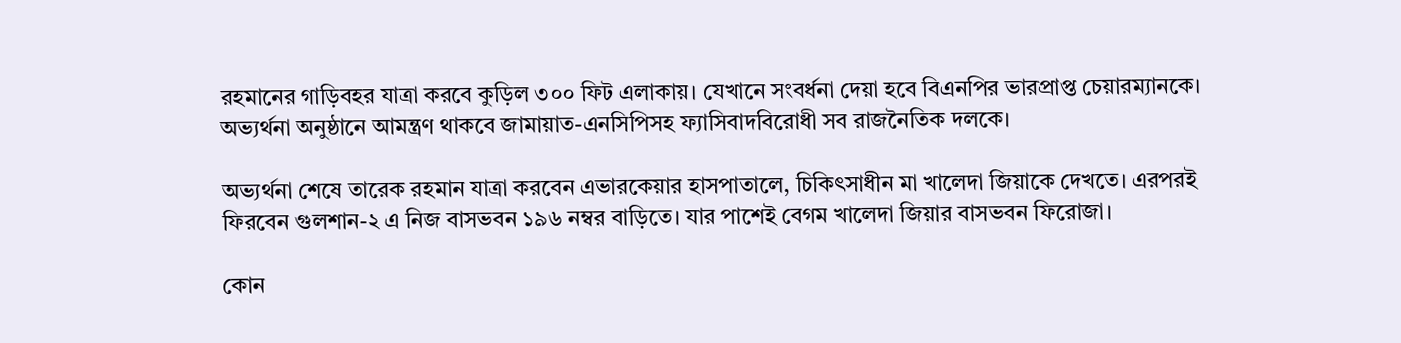রহমানের গাড়িবহর যাত্রা করবে কুড়িল ৩০০ ফিট এলাকায়। যেখানে সংবর্ধনা দেয়া হবে বিএনপির ভারপ্রাপ্ত চেয়ারম্যানকে। অভ্যর্থনা অনুষ্ঠানে আমন্ত্রণ থাকবে জামায়াত-এনসিপিসহ ফ্যাসিবাদবিরোধী সব রাজনৈতিক দলকে।

অভ্যর্থনা শেষে তারেক রহমান যাত্রা করবেন এভারকেয়ার হাসপাতালে, চিকিৎসাধীন মা খালেদা জিয়াকে দেখতে। এরপরই ফিরবেন গুলশান-২ এ নিজ বাসভবন ১৯৬ নম্বর বাড়িতে। যার পাশেই বেগম খালেদা জিয়ার বাসভবন ফিরোজা।

কোন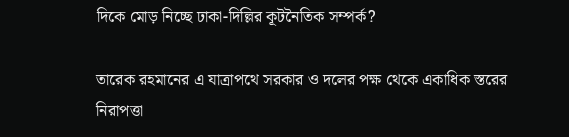দিকে মোড় নিচ্ছে ঢাকা-দিল্লির কূটনৈতিক সম্পর্ক?

তারেক রহমানের এ যাত্রাপথে সরকার ও দলের পক্ষ থেকে একাধিক স্তরের নিরাপত্তা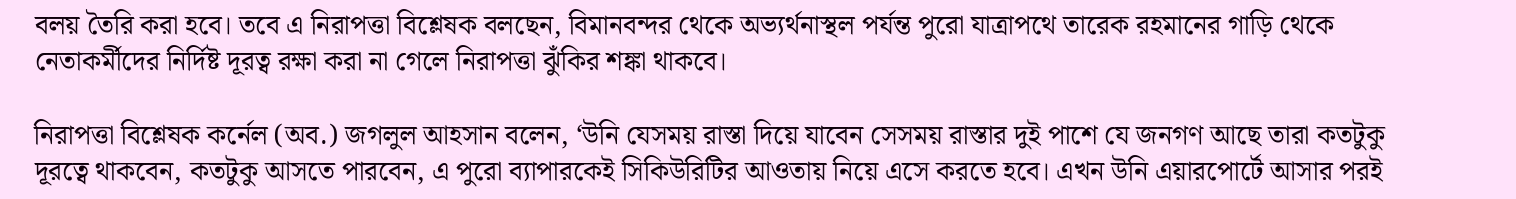বলয় তৈরি করা হবে। তবে এ নিরাপত্তা বিশ্লেষক বলছেন, বিমানবন্দর থেকে অভ্যর্থনাস্থল পর্যন্ত পুরো যাত্রাপথে তারেক রহমানের গাড়ি থেকে নেতাকর্মীদের নির্দিষ্ট দূরত্ব রক্ষা করা না গেলে নিরাপত্তা ঝুঁকির শঙ্কা থাকবে।

নিরাপত্তা বিশ্লেষক কর্নেল (অব.) জগলুল আহসান বলেন, ‘উনি যেসময় রাস্তা দিয়ে যাবেন সেসময় রাস্তার দুই পাশে যে জনগণ আছে তারা কতটুকু দূরত্বে থাকবেন, কতটুকু আসতে পারবেন, এ পুরো ব্যাপারকেই সিকিউরিটির আওতায় নিয়ে এসে করতে হবে। এখন উনি এয়ারপোর্টে আসার পরই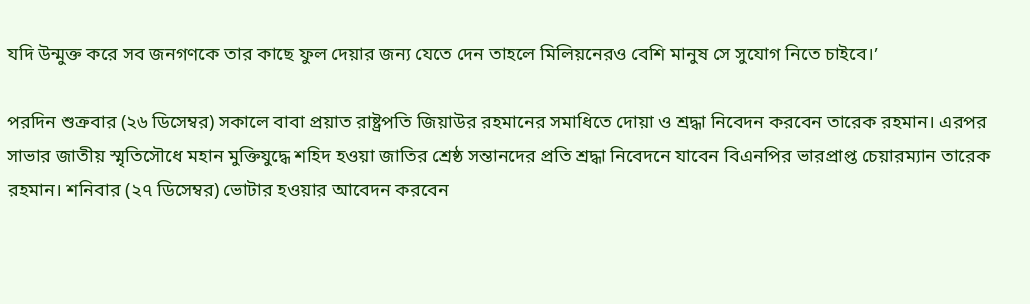যদি উন্মুক্ত করে সব জনগণকে তার কাছে ফুল দেয়ার জন্য যেতে দেন তাহলে মিলিয়নেরও বেশি মানুষ সে সুযোগ নিতে চাইবে।’

পরদিন শুক্রবার (২৬ ডিসেম্বর) সকালে বাবা প্রয়াত রাষ্ট্রপতি জিয়াউর রহমানের সমাধিতে দোয়া ও শ্রদ্ধা নিবেদন করবেন তারেক রহমান। এরপর সাভার জাতীয় স্মৃতিসৌধে মহান মুক্তিযুদ্ধে শহিদ হওয়া জাতির শ্রেষ্ঠ সন্তানদের প্রতি শ্রদ্ধা নিবেদনে যাবেন বিএনপির ভারপ্রাপ্ত চেয়ারম্যান তারেক রহমান। শনিবার (২৭ ডিসেম্বর) ভোটার হওয়ার আবেদন করবেন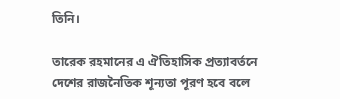তিনি।

তারেক রহমানের এ ঐতিহাসিক প্রত্যাবর্তনে দেশের রাজনৈতিক শূন্যতা পূরণ হবে বলে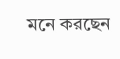মনে করছেন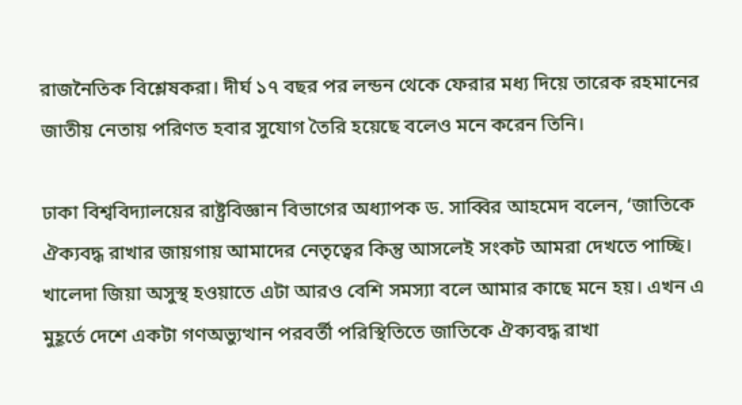রাজনৈতিক বিশ্লেষকরা। দীর্ঘ ১৭ বছর পর লন্ডন থেকে ফেরার মধ্য দিয়ে তারেক রহমানের জাতীয় নেতায় পরিণত হবার সুযোগ তৈরি হয়েছে বলেও মনে করেন তিনি।

ঢাকা বিশ্ববিদ্যালয়ের রাষ্ট্রবিজ্ঞান বিভাগের অধ্যাপক ড. সাব্বির আহমেদ বলেন, ‘জাতিকে ঐক্যবদ্ধ রাখার জায়গায় আমাদের নেতৃত্বের কিন্তু আসলেই সংকট আমরা দেখতে পাচ্ছি। খালেদা জিয়া অসুস্থ হওয়াতে এটা আরও বেশি সমস্যা বলে আমার কাছে মনে হয়। এখন এ মুহূর্তে দেশে একটা গণঅভ্যুত্থান পরবর্তী পরিস্থিতিতে জাতিকে ঐক্যবদ্ধ রাখা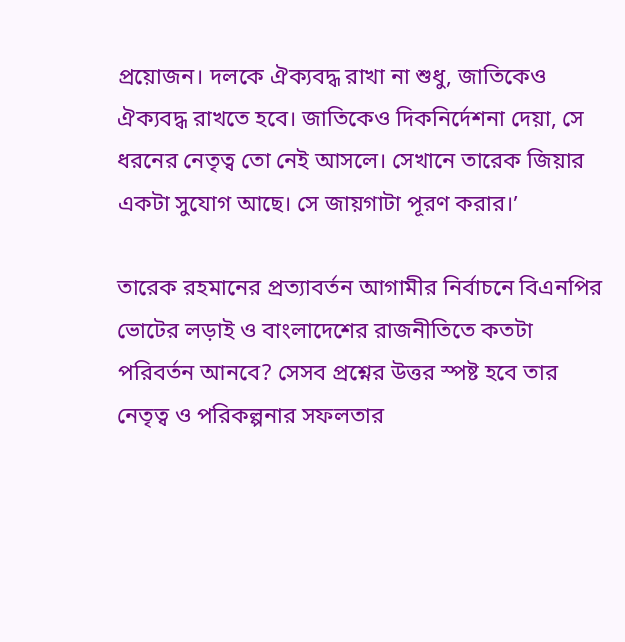প্রয়োজন। দলকে ঐক্যবদ্ধ রাখা না শুধু, জাতিকেও ঐক্যবদ্ধ রাখতে হবে। জাতিকেও দিকনির্দেশনা দেয়া, সে ধরনের নেতৃত্ব তো নেই আসলে। সেখানে তারেক জিয়ার একটা সুযোগ আছে। সে জায়গাটা পূরণ করার।’

তারেক রহমানের প্রত্যাবর্তন আগামীর নির্বাচনে বিএনপির ভোটের লড়াই ও বাংলাদেশের রাজনীতিতে কতটা পরিবর্তন আনবে? সেসব প্রশ্নের উত্তর স্পষ্ট হবে তার নেতৃত্ব ও পরিকল্পনার সফলতার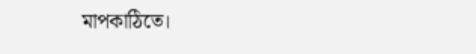মাপকাঠিতে।